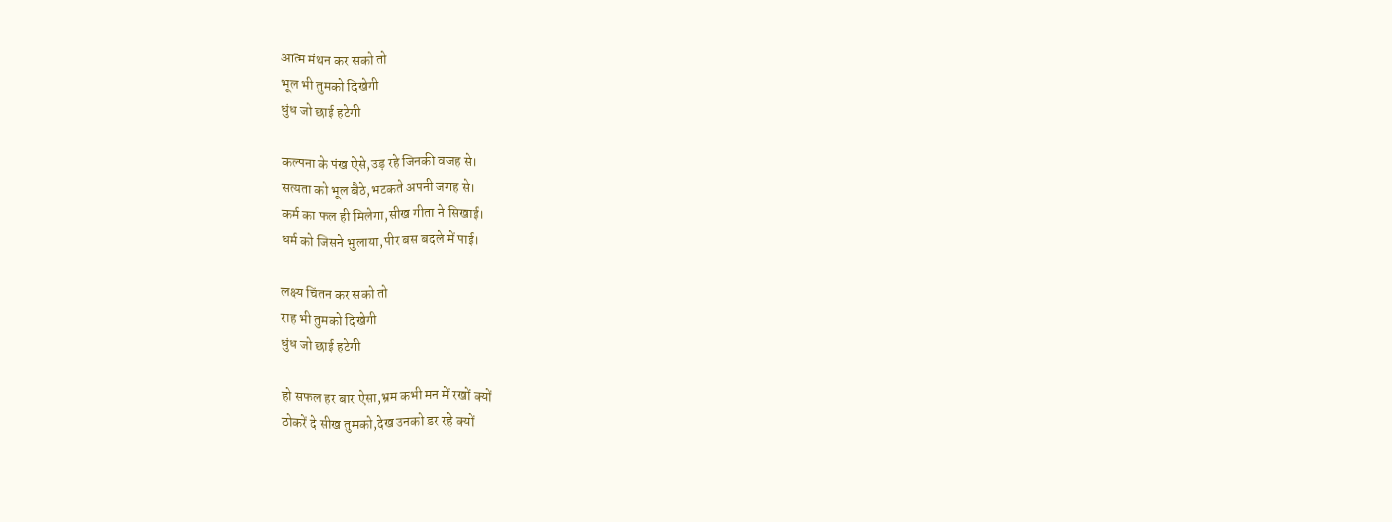आत्म मंथन कर सको तो
भूल भी तुमको दिखेगी
धुंध जो छाई हटेगी

कल्पना के पंख ऐसे,उड़ रहे जिनकी वजह से।
सत्यता को भूल बैठे,भटकते अपनी जगह से।
कर्म का फल ही मिलेगा,सीख गीता ने सिखाई।
धर्म को जिसने भुलाया,पीर बस बदले में पाई।

लक्ष्य चिंतन कर सको तो
राह भी तुमको दिखेगी
धुंध जो छाई हटेगी

हो सफल हर बार ऐसा,भ्रम कभी मन में रखों क्यों
ठोकरें दे सीख तुमको,देख उनको डर रहे क्यों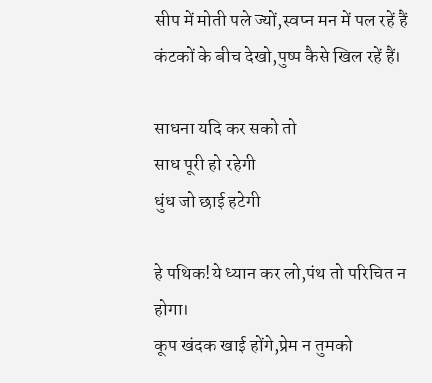सीप में मोती पले ज्यों,स्वप्न मन में पल रहें हैं
कंटकों के बीच देखो,पुष्प कैसे खिल रहें हैं।

साधना यदि कर सको तो
साध पूरी हो रहेगी
धुंध जो छाई हटेगी

हे पथिक!ये ध्यान कर लो,पंथ तो परिचित न होगा।
कूप खंदक खाई होंगे,प्रेम न तुमको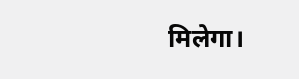मिलेगा।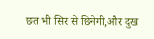छत भी सिर से छिनेगी,और दुख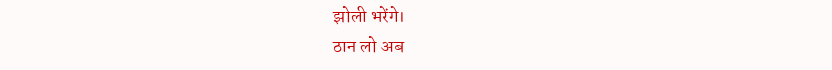झोली भरेंगे।
ठान लो अब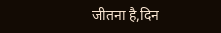जीतना है,दिन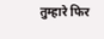तुम्हारे फिर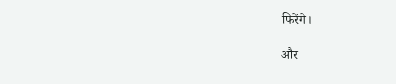फिरेंगे।

और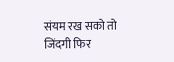संयम रख सको तो
जिंदगी फिर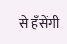से हँसेंगी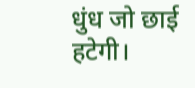धुंध जो छाई हटेगी।